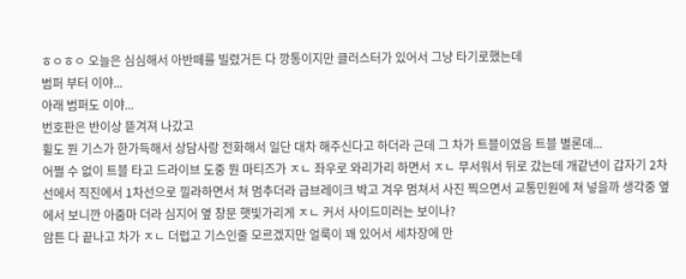ㅎㅇㅎㅇ 오늘은 심심해서 아반떼를 빌렸거든 다 깡통이지만 클러스터가 있어서 그냥 타기로했는데
범퍼 부터 이야...
아래 범퍼도 이야...
번호판은 반이상 뜯겨져 나갔고
휠도 뭔 기스가 한가득해서 상담사랑 전화해서 일단 대차 해주신다고 하더라 근데 그 차가 트블이였음 트블 별론데...
어쩔 수 없이 트블 타고 드라이브 도중 뭔 마티즈가 ㅈㄴ 좌우로 와리가리 하면서 ㅈㄴ 무서워서 뒤로 갔는데 개같년이 갑자기 2차선에서 직진에서 1차선으로 낄라하면서 쳐 멈추더라 급브레이크 박고 겨우 멈쳐서 사진 찍으면서 교통민원에 쳐 넣을까 생각중 옆에서 보니깐 아줌마 더라 심지어 옆 창문 햇빛가리게 ㅈㄴ 커서 사이드미러는 보이나?
암튼 다 끝나고 차가 ㅈㄴ 더럽고 기스인줄 모르겠지만 얼룩이 꽤 있어서 세차장에 만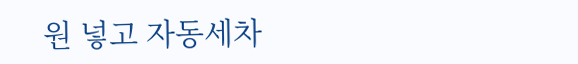원 넣고 자동세차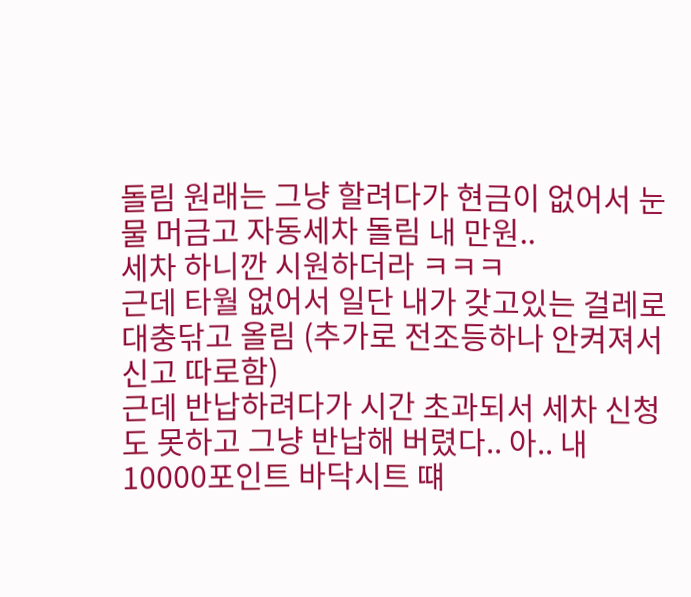돌림 원래는 그냥 할려다가 현금이 없어서 눈물 머금고 자동세차 돌림 내 만원..
세차 하니깐 시원하더라 ㅋㅋㅋ
근데 타월 없어서 일단 내가 갖고있는 걸레로 대충닦고 올림 (추가로 전조등하나 안켜져서 신고 따로함)
근데 반납하려다가 시간 초과되서 세차 신청도 못하고 그냥 반납해 버렸다.. 아.. 내 10000포인트 바닥시트 떄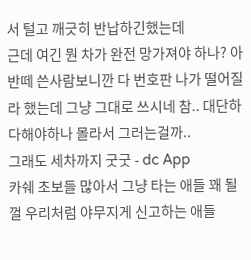서 털고 깨긋히 반납하긴했는데
근데 여긴 뭔 차가 완전 망가져야 하나? 아반떼 쓴사람보니깐 다 번호판 나가 떨어질라 했는데 그냥 그대로 쓰시네 참.. 대단하다해야하나 몰라서 그러는걸까..
그래도 세차까지 굿굿 - dc App
카쉐 초보들 많아서 그냥 타는 애들 꽤 될껄 우리처럼 야무지게 신고하는 애들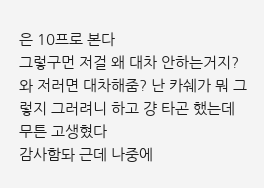은 10프로 본다
그렇구먼 저걸 왜 대차 안하는거지?
와 저러면 대차해줌? 난 카쉐가 뭐 그렇지 그러려니 하고 걍 타곤 했는데 무튼 고생혔다
감사함돠 근데 나중에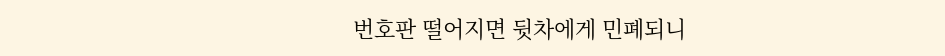번호판 떨어지면 뒷차에게 민폐되니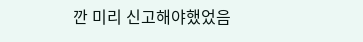깐 미리 신고해야했었음